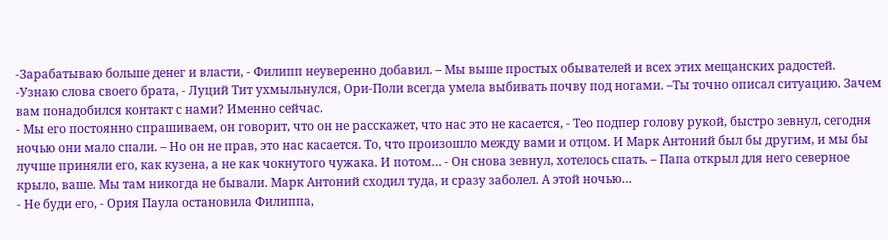-Зарабатываю больше денег и власти, - Филипп неуверенно добавил. – Мы выше простых обывателей и всех этих мещанских радостей.
-Узнаю слова своего брата, - Луций Тит ухмыльнулся, Ори-Поли всегда умела выбивать почву под ногами. –Ты точно описал ситуацию. Зачем вам понадобился контакт с нами? Именно сейчас.
- Мы его постоянно спрашиваем, он говорит, что он не расскажет, что нас это не касается, - Тео подпер голову рукой, быстро зевнул, сегодня ночью они мало спали. – Но он не прав, это нас касается. То, что произошло между вами и отцом. И Марк Антоний был бы другим, и мы бы лучше приняли его, как кузена, а не как чокнутого чужака. И потом… - Он снова зевнул, хотелось спать. – Папа открыл для него северное крыло, ваше. Мы там никогда не бывали. Марк Антоний сходил туда, и сразу заболел. А этой ночью…
- Не буди его, - Ория Паула остановила Филиппа,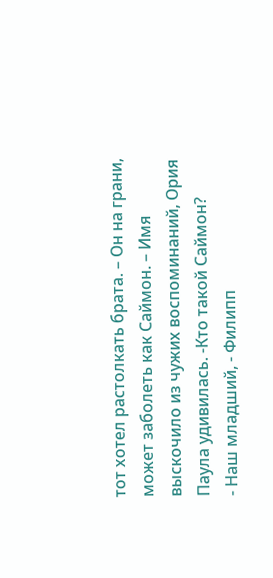тот хотел растолкать брата. – Он на грани, может заболеть как Саймон. – Имя выскочило из чужих воспоминаний, Ория Паула удивилась. -Кто такой Саймон?
- Наш младший, - Филипп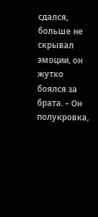сдался, больше не скрывал эмоции, он жутко боялся за брата. – Он полукровка,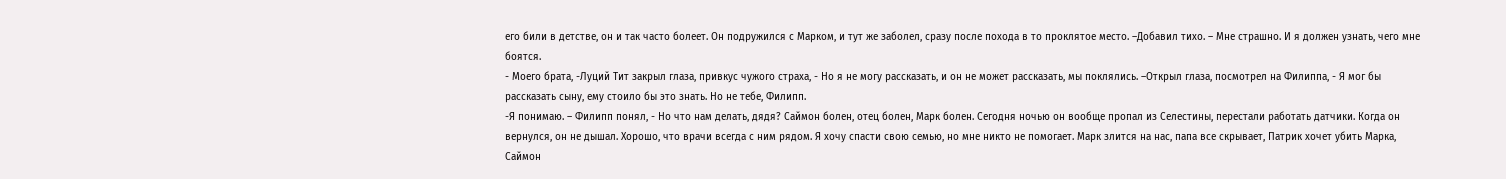его били в детстве, он и так часто болеет. Он подружился с Марком, и тут же заболел, сразу после похода в то проклятое место. –Добавил тихо. – Мне страшно. И я должен узнать, чего мне боятся.
- Моего брата, -Луций Тит закрыл глаза, привкус чужого страха, - Но я не могу рассказать, и он не может рассказать, мы поклялись. –Открыл глаза, посмотрел на Филиппа, - Я мог бы рассказать сыну, ему стоило бы это знать. Но не тебе, Филипп.
-Я понимаю. – Филипп понял, - Но что нам делать, дядя? Саймон болен, отец болен, Марк болен. Сегодня ночью он вообще пропал из Селестины, перестали работать датчики. Когда он вернулся, он не дышал. Хорошо, что врачи всегда с ним рядом. Я хочу спасти свою семью, но мне никто не помогает. Марк злится на нас, папа все скрывает, Патрик хочет убить Марка, Саймон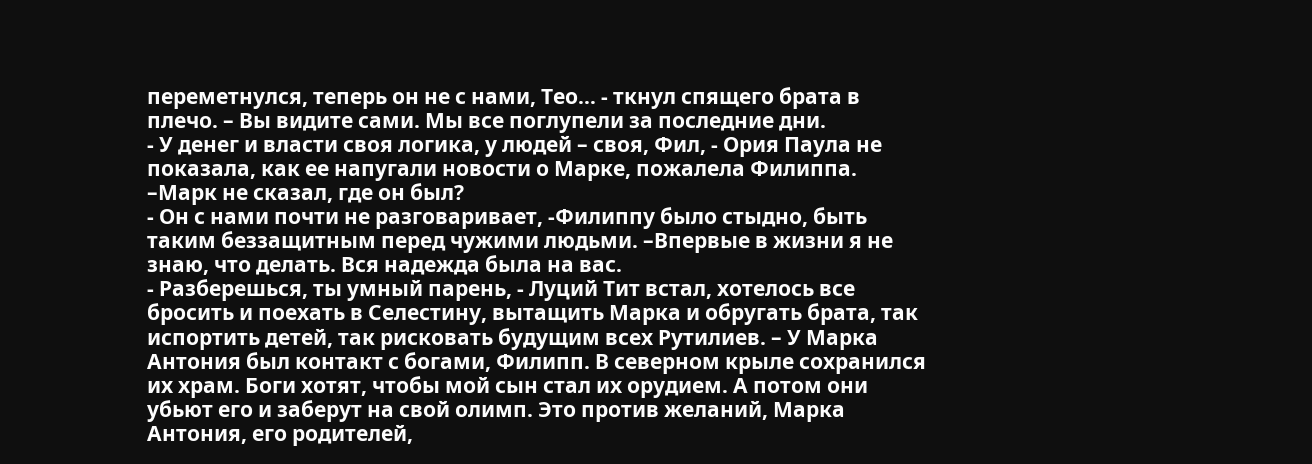переметнулся, теперь он не с нами, Тео… - ткнул спящего брата в плечо. – Вы видите сами. Мы все поглупели за последние дни.
- У денег и власти своя логика, у людей – своя, Фил, - Ория Паула не показала, как ее напугали новости о Марке, пожалела Филиппа. –Марк не сказал, где он был?
- Он с нами почти не разговаривает, -Филиппу было стыдно, быть таким беззащитным перед чужими людьми. –Впервые в жизни я не знаю, что делать. Вся надежда была на вас.
- Разберешься, ты умный парень, - Луций Тит встал, хотелось все бросить и поехать в Селестину, вытащить Марка и обругать брата, так испортить детей, так рисковать будущим всех Рутилиев. – У Марка Антония был контакт с богами, Филипп. В северном крыле сохранился их храм. Боги хотят, чтобы мой сын стал их орудием. А потом они убьют его и заберут на свой олимп. Это против желаний, Марка Антония, его родителей,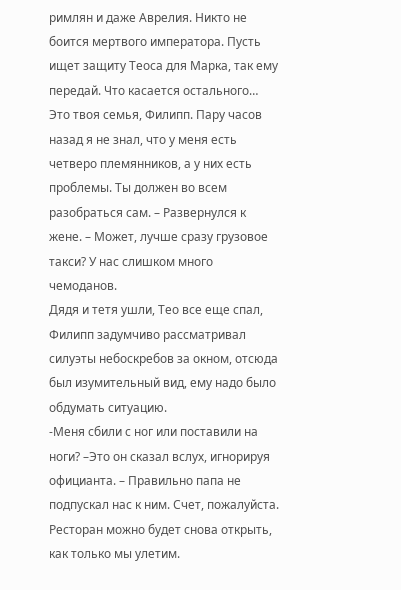римлян и даже Аврелия. Никто не боится мертвого императора. Пусть ищет защиту Теоса для Марка, так ему передай. Что касается остального… Это твоя семья, Филипп. Пару часов назад я не знал, что у меня есть четверо племянников, а у них есть проблемы. Ты должен во всем разобраться сам. – Развернулся к жене. – Может, лучше сразу грузовое такси? У нас слишком много чемоданов.
Дядя и тетя ушли, Тео все еще спал, Филипп задумчиво рассматривал силуэты небоскребов за окном, отсюда был изумительный вид, ему надо было обдумать ситуацию.
-Меня сбили с ног или поставили на ноги? –Это он сказал вслух, игнорируя официанта. – Правильно папа не подпускал нас к ним. Счет, пожалуйста. Ресторан можно будет снова открыть, как только мы улетим.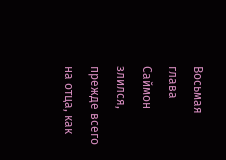Восьмая глава
Саймон злился, прежде всего на отца, как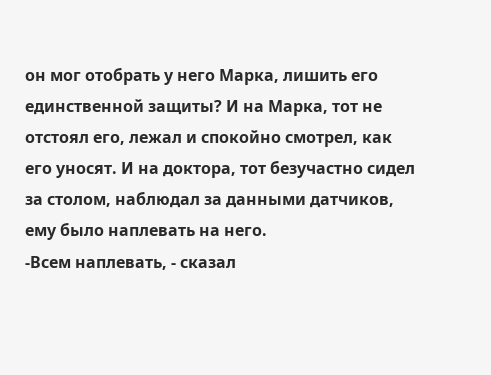он мог отобрать у него Марка, лишить его единственной защиты? И на Марка, тот не отстоял его, лежал и спокойно смотрел, как его уносят. И на доктора, тот безучастно сидел за столом, наблюдал за данными датчиков, ему было наплевать на него.
-Всем наплевать, - сказал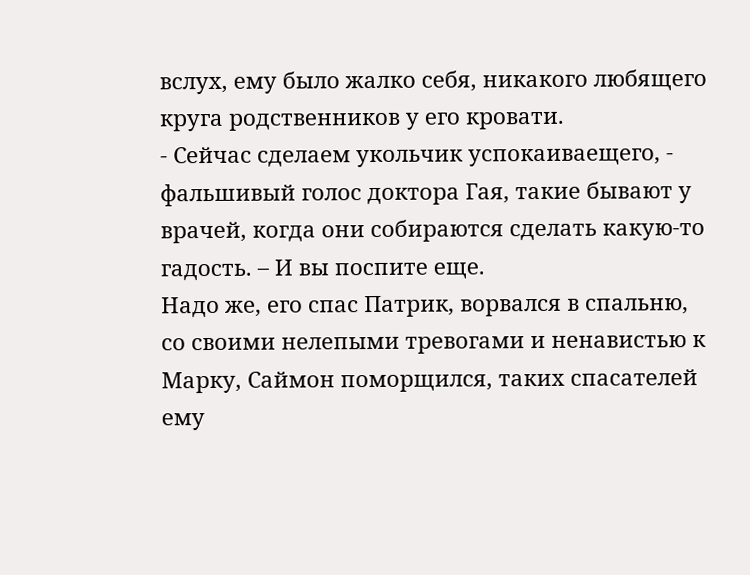вслух, ему было жалко себя, никакого любящего круга родственников у его кровати.
- Сейчас сделаем укольчик успокаиваещего, - фальшивый голос доктора Гая, такие бывают у врачей, когда они собираются сделать какую-то гадость. – И вы поспите еще.
Надо же, его спас Патрик, ворвался в спальню, со своими нелепыми тревогами и ненавистью к Марку, Саймон поморщился, таких спасателей ему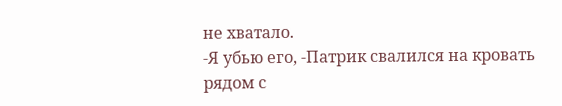не хватало.
-Я убью его, -Патрик свалился на кровать рядом с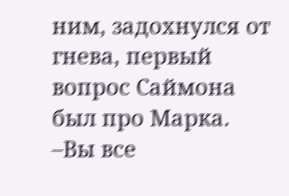ним, задохнулся от гнева, первый вопрос Саймона был про Марка. –Вы все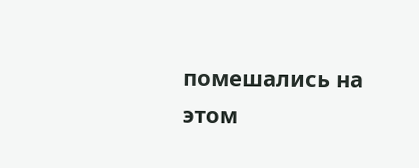помешались на этом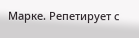Марке. Репетирует с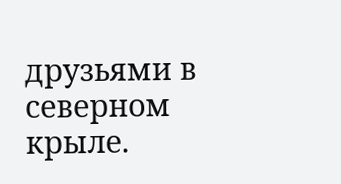друзьями в северном крыле.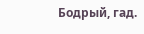Бодрый, гад.